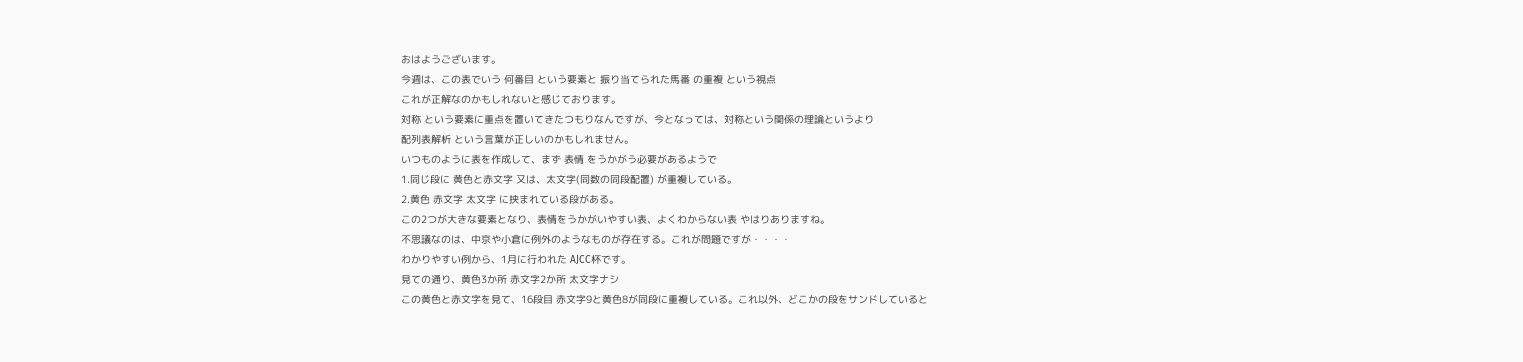おはようございます。
今週は、この表でいう 何番目 という要素と 振り当てられた馬番 の重複 という視点
これが正解なのかもしれないと感じております。
対称 という要素に重点を置いてきたつもりなんですが、今となっては、対称という関係の理論というより
配列表解析 という言葉が正しいのかもしれません。
いつものように表を作成して、まず 表情 をうかがう必要があるようで
1.同じ段に 黄色と赤文字 又は、太文字(同数の同段配置) が重複している。
2.黄色 赤文字 太文字 に挟まれている段がある。
この2つが大きな要素となり、表情をうかがいやすい表、よくわからない表 やはりありますね。
不思議なのは、中京や小倉に例外のようなものが存在する。これが問題ですが・・・・
わかりやすい例から、1月に行われた AJCC杯です。
見ての通り、黄色3か所 赤文字2か所 太文字ナシ
この黄色と赤文字を見て、16段目 赤文字9と黄色8が同段に重複している。これ以外、どこかの段をサンドしていると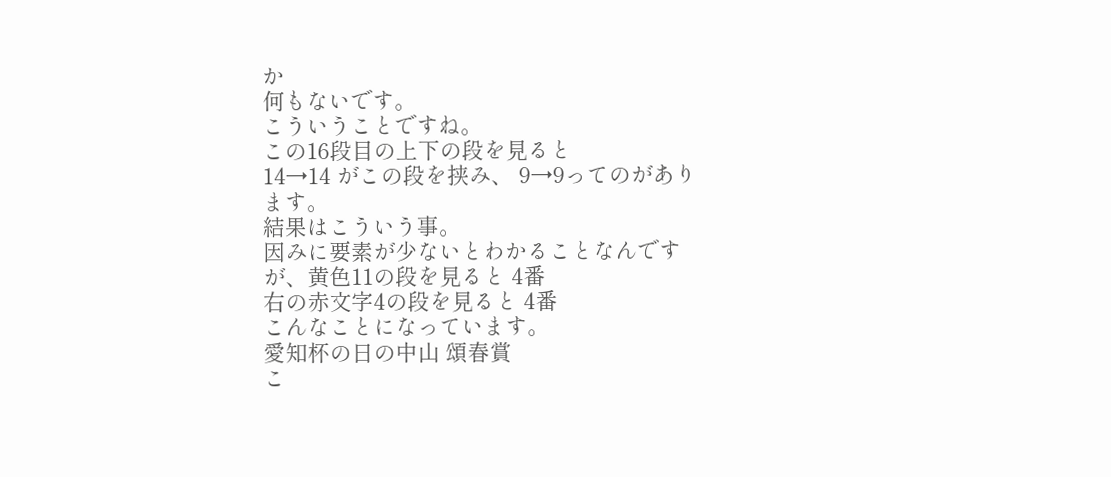か
何もないです。
こういうことですね。
この16段目の上下の段を見ると
14→14 がこの段を挟み、 9→9ってのがあります。
結果はこういう事。
因みに要素が少ないとわかることなんですが、黄色11の段を見ると 4番
右の赤文字4の段を見ると 4番
こんなことになっています。
愛知杯の日の中山 頌春賞
こ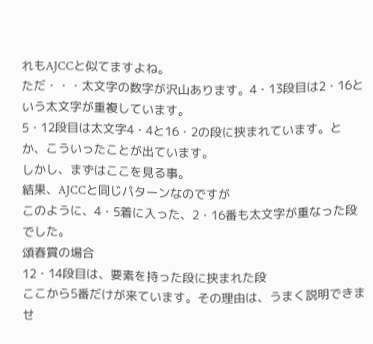れもAJCCと似てますよね。
ただ・・・太文字の数字が沢山あります。4・13段目は2・16という太文字が重複しています。
5・12段目は太文字4・4と16・2の段に挟まれています。とか、こういったことが出ています。
しかし、まずはここを見る事。
結果、AJCCと同じパターンなのですが
このように、4・5着に入った、2・16番も太文字が重なった段でした。
頌春賞の場合
12・14段目は、要素を持った段に挟まれた段
ここから5番だけが来ています。その理由は、うまく説明できませ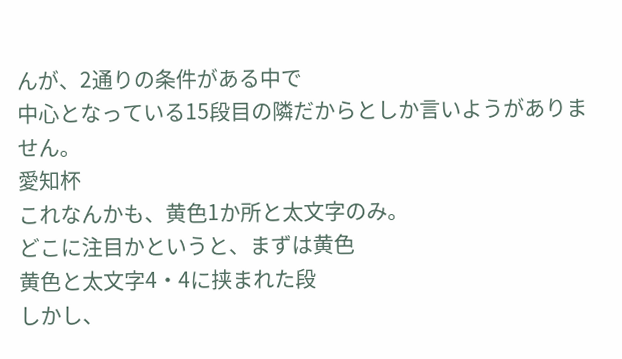んが、2通りの条件がある中で
中心となっている15段目の隣だからとしか言いようがありません。
愛知杯
これなんかも、黄色1か所と太文字のみ。
どこに注目かというと、まずは黄色
黄色と太文字4・4に挟まれた段
しかし、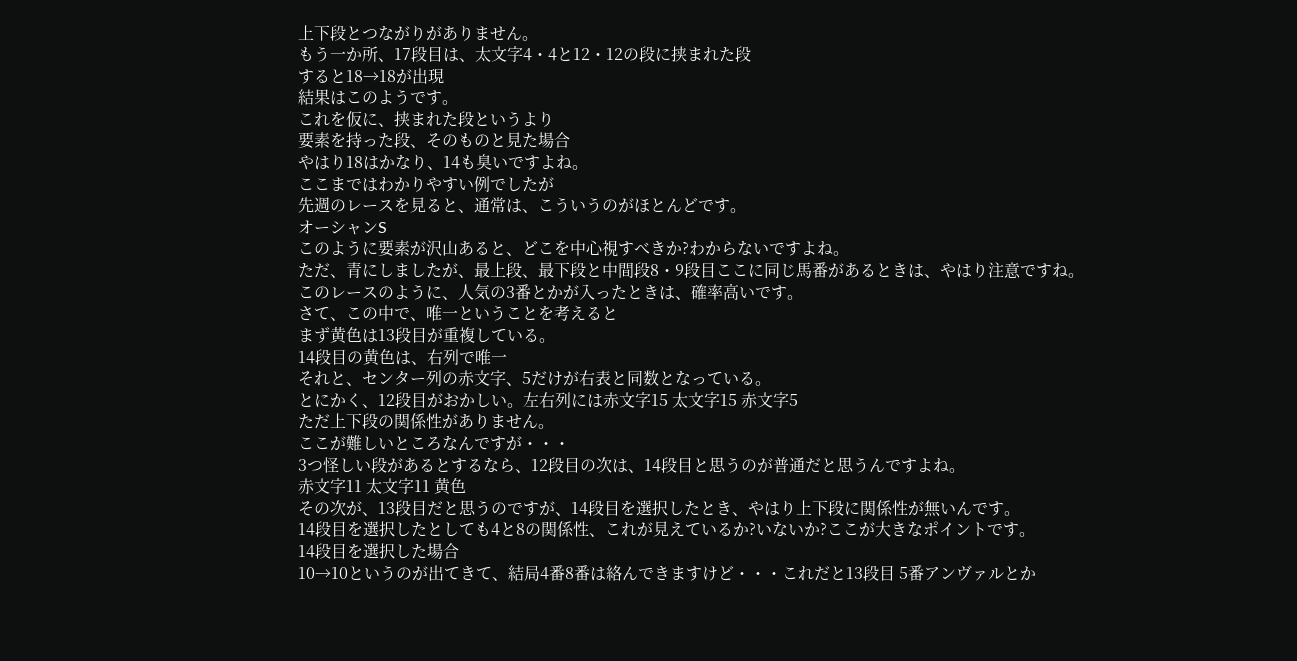上下段とつながりがありません。
もう一か所、17段目は、太文字4・4と12・12の段に挟まれた段
すると18→18が出現
結果はこのようです。
これを仮に、挟まれた段というより
要素を持った段、そのものと見た場合
やはり18はかなり、14も臭いですよね。
ここまではわかりやすい例でしたが
先週のレースを見ると、通常は、こういうのがほとんどです。
オーシャンS
このように要素が沢山あると、どこを中心視すべきか?わからないですよね。
ただ、青にしましたが、最上段、最下段と中間段8・9段目ここに同じ馬番があるときは、やはり注意ですね。
このレースのように、人気の3番とかが入ったときは、確率高いです。
さて、この中で、唯一ということを考えると
まず黄色は13段目が重複している。
14段目の黄色は、右列で唯一
それと、センター列の赤文字、5だけが右表と同数となっている。
とにかく、12段目がおかしい。左右列には赤文字15 太文字15 赤文字5
ただ上下段の関係性がありません。
ここが難しいところなんですが・・・
3つ怪しい段があるとするなら、12段目の次は、14段目と思うのが普通だと思うんですよね。
赤文字11 太文字11 黄色
その次が、13段目だと思うのですが、14段目を選択したとき、やはり上下段に関係性が無いんです。
14段目を選択したとしても4と8の関係性、これが見えているか?いないか?ここが大きなポイントです。
14段目を選択した場合
10→10というのが出てきて、結局4番8番は絡んできますけど・・・これだと13段目 5番アンヴァルとか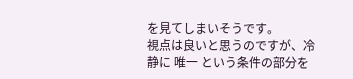を見てしまいそうです。
視点は良いと思うのですが、冷静に 唯一 という条件の部分を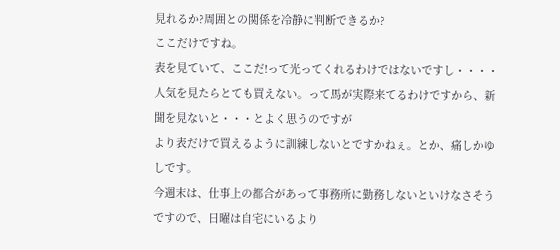見れるか?周囲との関係を冷静に判断できるか?
ここだけですね。
表を見ていて、ここだ!って光ってくれるわけではないですし・・・・
人気を見たらとても買えない。って馬が実際来てるわけですから、新聞を見ないと・・・とよく思うのですが
より表だけで買えるように訓練しないとですかねぇ。とか、痛しかゆしです。
今週末は、仕事上の都合があって事務所に勤務しないといけなさそうですので、日曜は自宅にいるより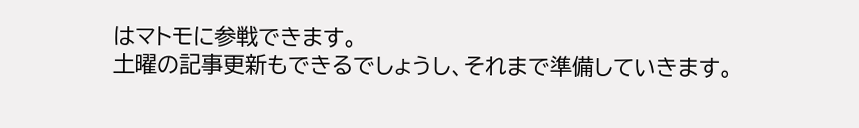はマトモに参戦できます。
土曜の記事更新もできるでしょうし、それまで準備していきます。